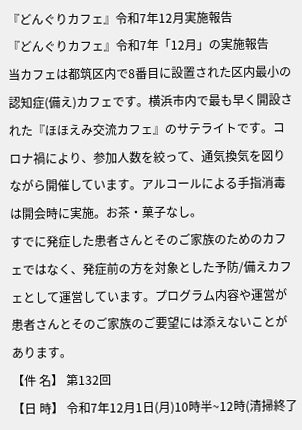『どんぐりカフェ』令和7年12月実施報告
『どんぐりカフェ』令和7年「12月」の実施報告
当カフェは都筑区内で8番目に設置された区内最小の認知症(備え)カフェです。横浜市内で最も早く開設された『ほほえみ交流カフェ』のサテライトです。コロナ禍により、参加人数を絞って、通気換気を図りながら開催しています。アルコールによる手指消毒は開会時に実施。お茶・菓子なし。
すでに発症した患者さんとそのご家族のためのカフェではなく、発症前の方を対象とした予防/備えカフェとして運営しています。プログラム内容や運営が患者さんとそのご家族のご要望には添えないことがあります。
【件 名】 第132回
【日 時】 令和7年12月1日(月)10時半~12時(清掃終了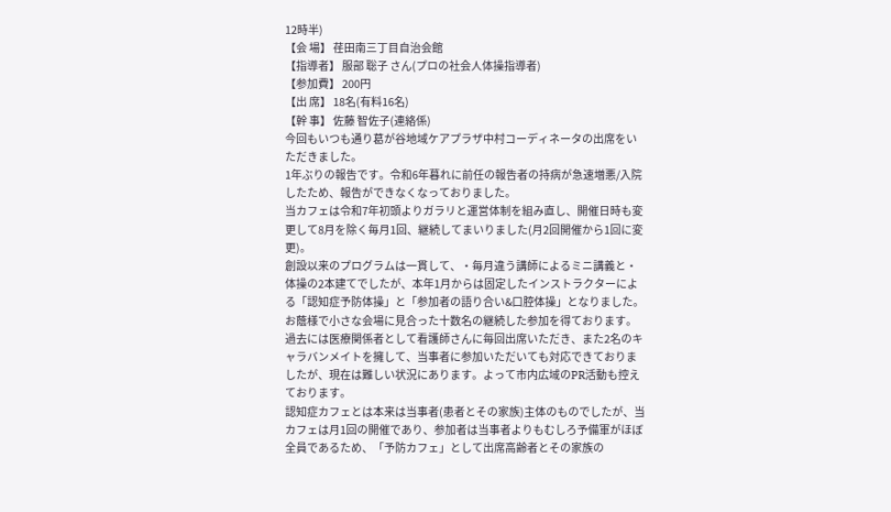12時半)
【会 場】 荏田南三丁目自治会館
【指導者】 服部 聡子 さん(プロの社会人体操指導者)
【参加費】 200円
【出 席】 18名(有料16名)
【幹 事】 佐藤 智佐子(連絡係)
今回もいつも通り葛が谷地域ケアプラザ中村コーディネータの出席をいただきました。
1年ぶりの報告です。令和6年暮れに前任の報告者の持病が急速増悪/入院したため、報告ができなくなっておりました。
当カフェは令和7年初頭よりガラリと運営体制を組み直し、開催日時も変更して8月を除く毎月1回、継続してまいりました(月2回開催から1回に変更)。
創設以来のプログラムは一貫して、・毎月違う講師によるミニ講義と・体操の2本建てでしたが、本年1月からは固定したインストラクターによる「認知症予防体操」と「参加者の語り合い&口腔体操」となりました。お蔭様で小さな会場に見合った十数名の継続した参加を得ております。
過去には医療関係者として看護師さんに毎回出席いただき、また2名のキャラバンメイトを擁して、当事者に参加いただいても対応できておりましたが、現在は難しい状況にあります。よって市内広域のPR活動も控えております。
認知症カフェとは本来は当事者(患者とその家族)主体のものでしたが、当カフェは月1回の開催であり、参加者は当事者よりもむしろ予備軍がほぼ全員であるため、「予防カフェ」として出席高齢者とその家族の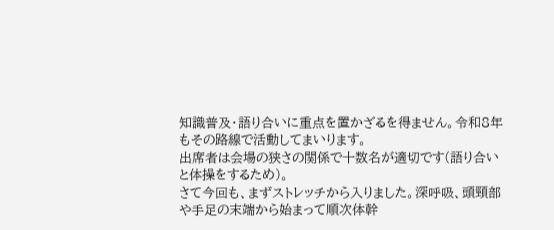知識普及・語り合いに重点を置かざるを得ません。令和8年もその路線で活動してまいります。
出席者は会場の狭さの関係で十数名が適切です(語り合いと体操をするため)。
さて今回も、まずストレッチから入りました。深呼吸、頭頸部や手足の末端から始まって順次体幹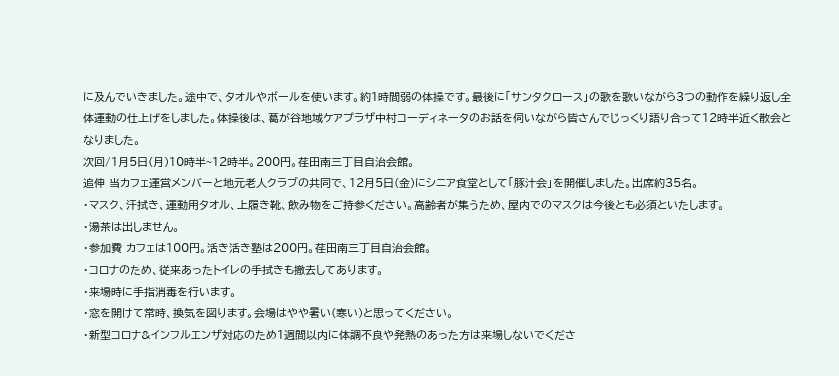に及んでいきました。途中で、タオルやボールを使います。約1時間弱の体操です。最後に「サンタクロース」の歌を歌いながら3つの動作を繰り返し全体運動の仕上げをしました。体操後は、葛が谷地域ケアプラザ中村コーディネータのお話を伺いながら皆さんでじっくり語り合って12時半近く散会となりました。
次回/1月5日(月)10時半~12時半。200円。荏田南三丁目自治会館。
追伸 当カフェ運営メンバーと地元老人クラブの共同で、12月5日(金)にシニア食堂として「豚汁会」を開催しました。出席約35名。
・マスク、汗拭き、運動用タオル、上履き靴、飲み物をご持参ください。高齢者が集うため、屋内でのマスクは今後とも必須といたします。
・湯茶は出しません。
・参加費 カフェは100円。活き活き塾は200円。荏田南三丁目自治会館。
・コロナのため、従来あったトイレの手拭きも撤去してあります。
・来場時に手指消毒を行います。
・窓を開けて常時、換気を図ります。会場はやや暑い(寒い)と思ってください。
・新型コロナ&インフルエンザ対応のため1週間以内に体調不良や発熱のあった方は来場しないでくださ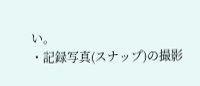い。
・記録写真(スナップ)の撮影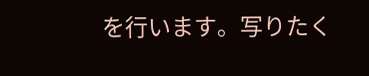を行います。写りたく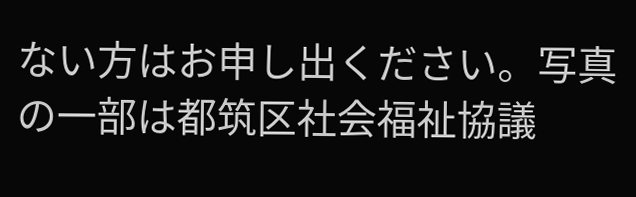ない方はお申し出ください。写真の一部は都筑区社会福祉協議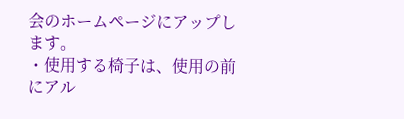会のホームページにアップします。
・使用する椅子は、使用の前にアル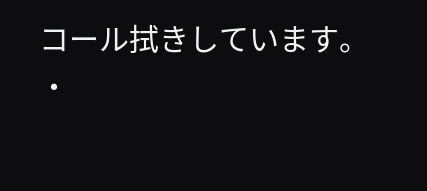コール拭きしています。
・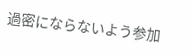過密にならないよう参加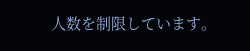人数を制限しています。